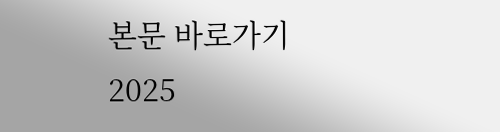본문 바로가기
2025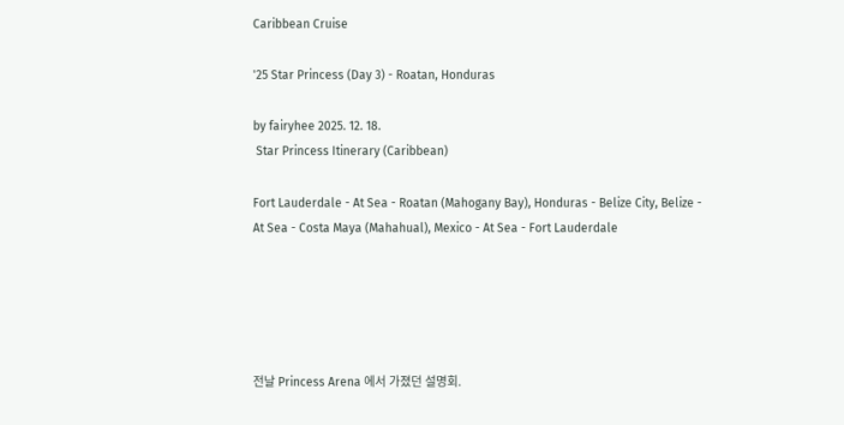Caribbean Cruise

'25 Star Princess (Day 3) - Roatan, Honduras

by fairyhee 2025. 12. 18.
 Star Princess Itinerary (Caribbean)

Fort Lauderdale - At Sea - Roatan (Mahogany Bay), Honduras - Belize City, Belize -
At Sea - Costa Maya (Mahahual), Mexico - At Sea - Fort Lauderdale





전날 Princess Arena 에서 가졌던 설명회.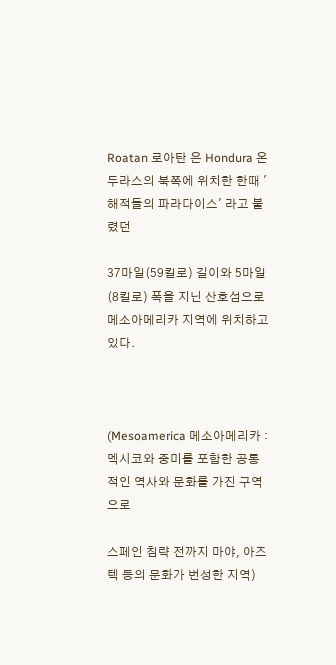Roatan 로아탄 은 Hondura 온두라스의 북쪽에 위치한 한때 '해적들의 파라다이스' 라고 불렸던

37마일(59킬로) 길이와 5마일(8킬로) 폭을 지닌 산호섬으로 메소아메리카 지역에 위치하고 있다.



(Mesoamerica 메소아메리카 : 멕시코와 중미를 포함한 공통적인 역사와 문화를 가진 구역으로

스페인 침략 전까지 마야, 아즈텍 등의 문화가 번성한 지역)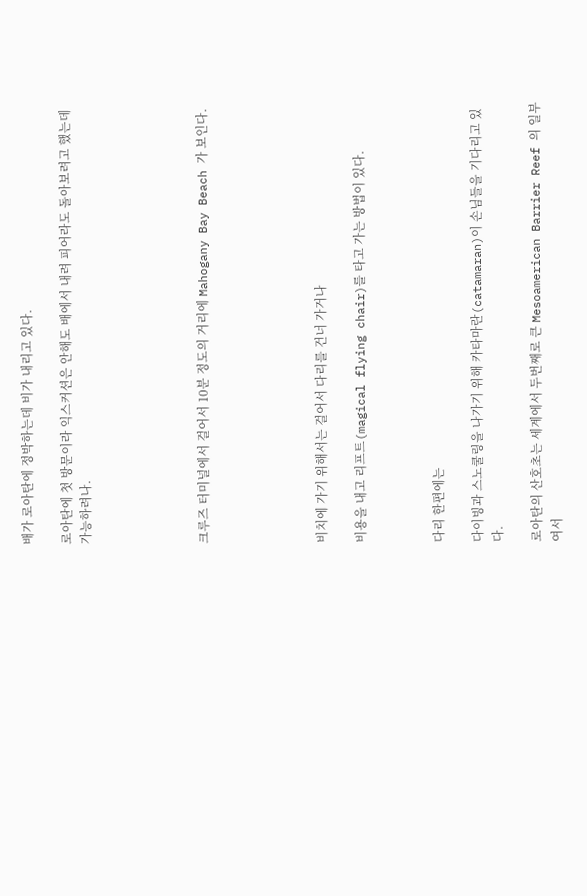배가 로아탄에 정박하는데 비가 내리고 있다.

로아탄에 첫 방문이라 익스커션은 안해도 배에서 내려 피어라도 돌아보려고 했는데 가능하려나.





크루즈 터미널에서 걸어서 10분 정도의 거리에 Mahogany Bay Beach 가 보인다.





비치에 가기 위해서는 걸어서 다리를 건너 가거나

비용을 내고 리프트(magical flying chair)를 타고 가는 방법이 있다.



다리 한편에는

다이빙과 스노쿨링을 나가기 위해 카타마란(catamaran)이 손님들을 기다리고 있다.

로아탄의 산호초는 세계에서 두번째로 큰 Mesoamerican Barrier Reef 의 일부여서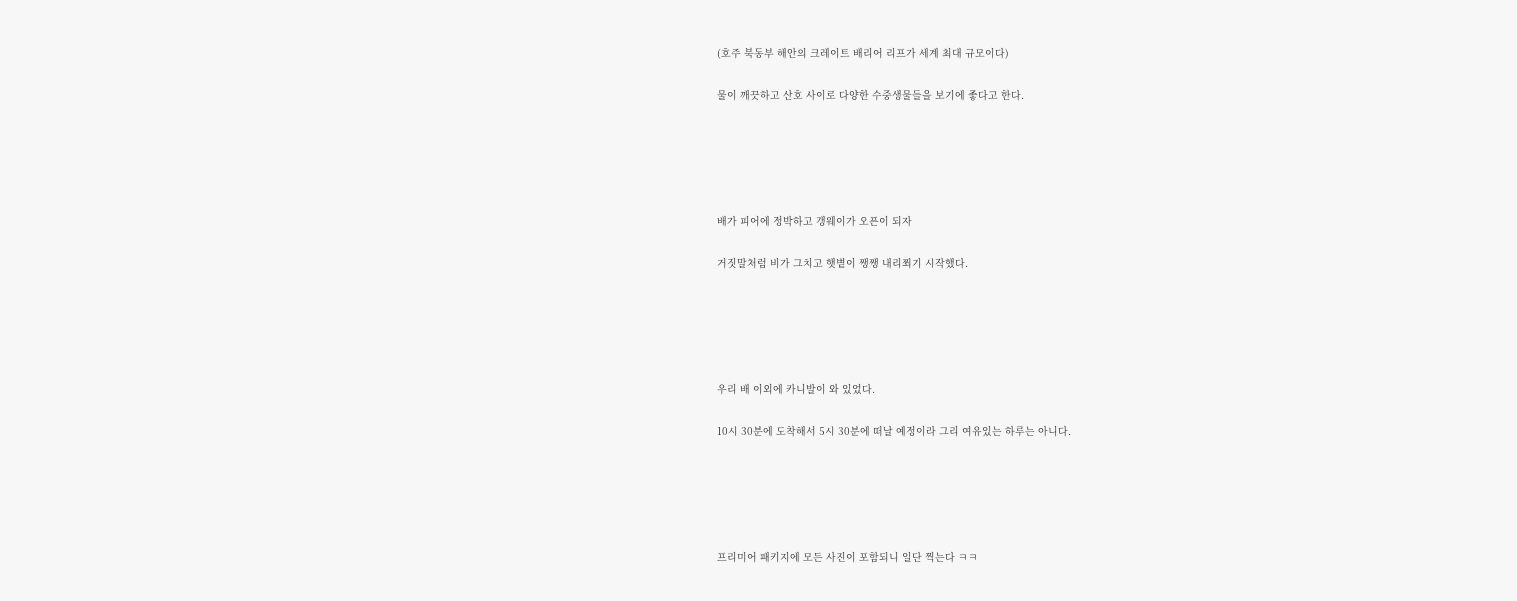(호주 북동부 해안의 크레이트 배리어 리프가 세계 최대 규모이다)

물이 깨끗하고 산호 사이로 다양한 수중생물들을 보기에 좋다고 한다.





배가 피어에 정박하고 갱웨이가 오픈이 되자

거짓말처럼 비가 그치고 햇볕이 쨍쨍 내리쬐기 시작했다.





우리 배 이외에 카니발이 와 있었다.

10시 30분에 도착해서 5시 30분에 떠날 예정이라 그리 여유있는 하루는 아니다.





프리미어 패키지에 모든 사진이 포함되니 일단 찍는다 ㅋㅋ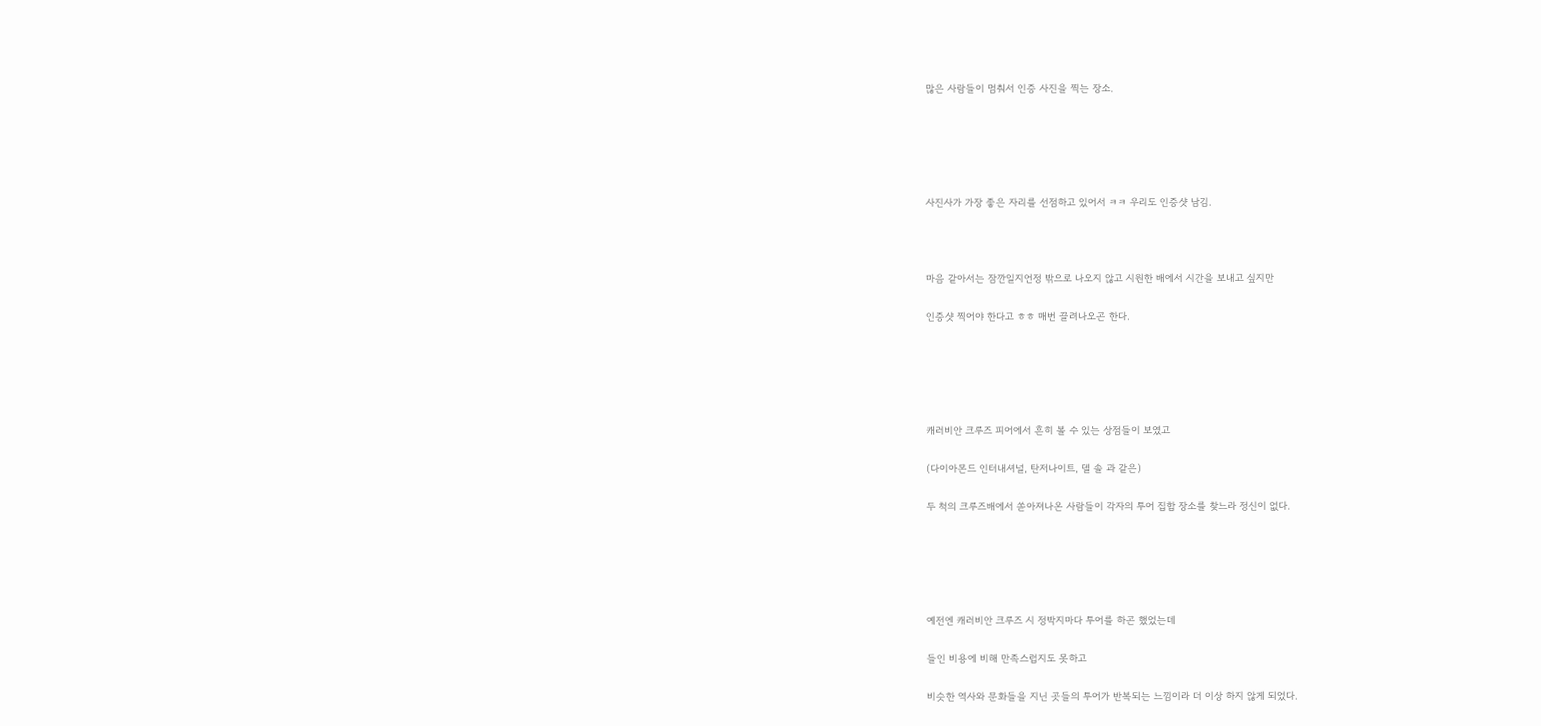많은 사람들이 멈춰서 인증 사진을 찍는 장소.





사진사가 가장 좋은 자리를 선점하고 있어서 ㅋㅋ 우리도 인증샷 남김.



마음 같아서는 잠깐일지언정 밖으로 나오지 않고 시원한 배에서 시간을 보내고 싶지만

인증샷 찍어야 한다고 ㅎㅎ 매번 끌려나오곤 한다.





캐러비안 크루즈 피어에서 흔히 볼 수 있는 상점들이 보였고

(다이아몬드 인터내셔널, 탄저나이트, 델 솔 과 같은)

두 척의 크루즈배에서 쏟아져나온 사람들이 각자의 투어 집합 장소를 찾느라 정신이 없다.





예전엔 캐러비안 크루즈 시 정박지마다 투어를 하곤 했었는데

들인 비용에 비해 만족스럽지도 못하고

비슷한 역사와 문화들을 지닌 곳들의 투어가 반복되는 느낌이라 더 이상 하지 않게 되었다.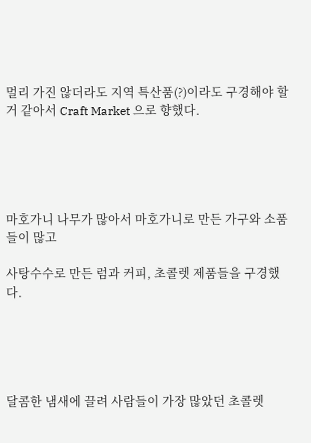멀리 가진 않더라도 지역 특산품(?)이라도 구경해야 할거 같아서 Craft Market 으로 향했다.





마호가니 나무가 많아서 마호가니로 만든 가구와 소품들이 많고

사탕수수로 만든 럼과 커피, 초콜렛 제품들을 구경했다.





달콤한 냄새에 끌려 사람들이 가장 많았던 초콜렛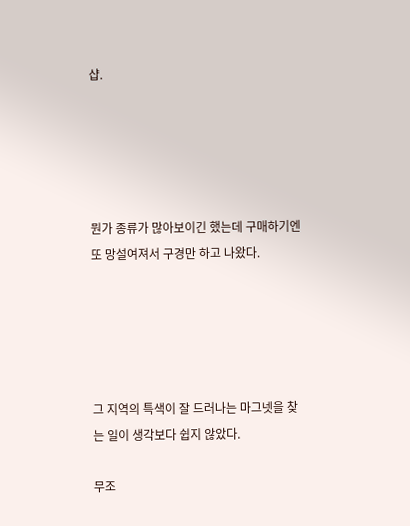샵.





뭔가 종류가 많아보이긴 했는데 구매하기엔 또 망설여져서 구경만 하고 나왔다.





그 지역의 특색이 잘 드러나는 마그넷을 찾는 일이 생각보다 쉽지 않았다.

무조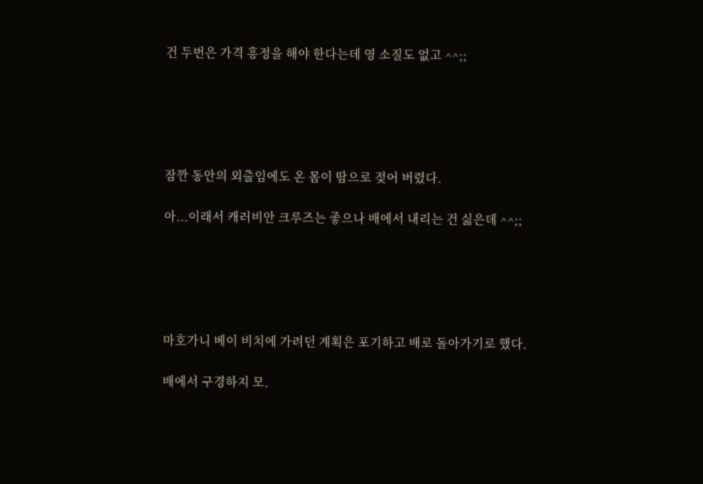건 두번은 가격 흥정을 해야 한다는데 영 소질도 없고 ^^;;





잠깐 동안의 외출임에도 온 몸이 땀으로 젖어 버렸다.

아...이래서 캐러비안 크루즈는 좋으나 배에서 내리는 건 싫은데 ^^;;





마호가니 베이 비치에 가려던 계획은 포기하고 배로 돌아가기로 했다.

배에서 구경하지 모.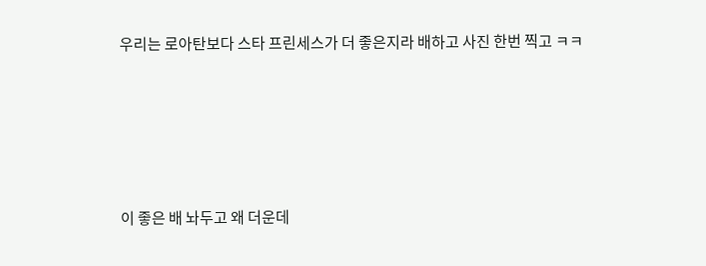우리는 로아탄보다 스타 프린세스가 더 좋은지라 배하고 사진 한번 찍고 ㅋㅋ





이 좋은 배 놔두고 왜 더운데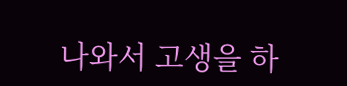나와서 고생을 하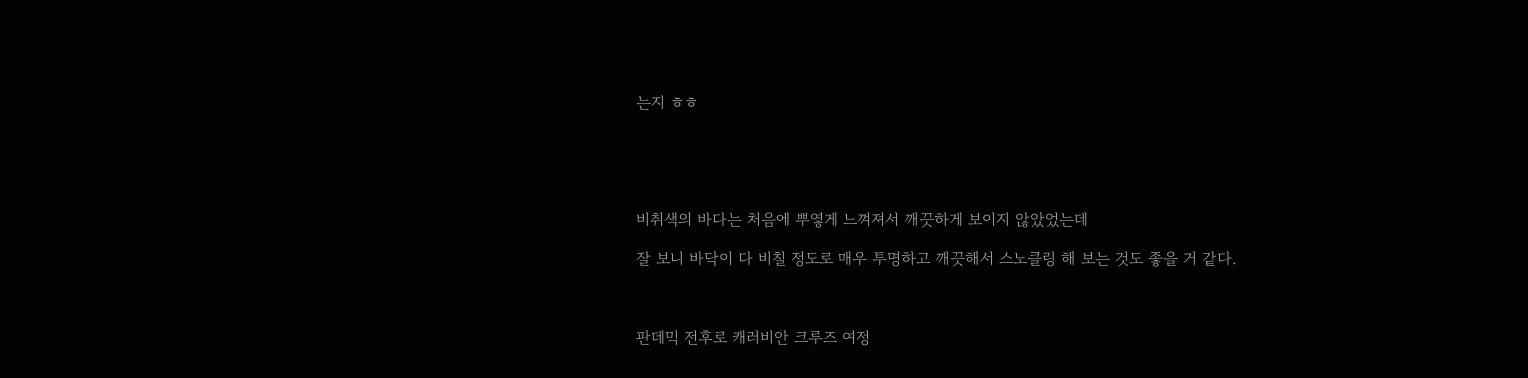는지 ㅎㅎ





비취색의 바다는 처음에 뿌옇게 느껴져서 깨끗하게 보이지 않았었는데

잘 보니 바닥이 다 비칠 정도로 매우 투명하고 깨끗해서 스노클링 해 보는 것도 좋을 거 같다.



판데믹 전후로 캐러비안 크루즈 여정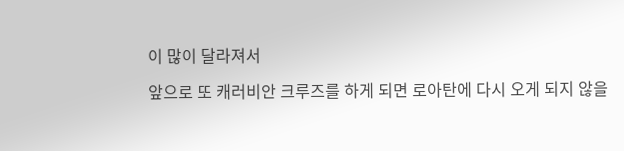이 많이 달라져서

앞으로 또 캐러비안 크루즈를 하게 되면 로아탄에 다시 오게 되지 않을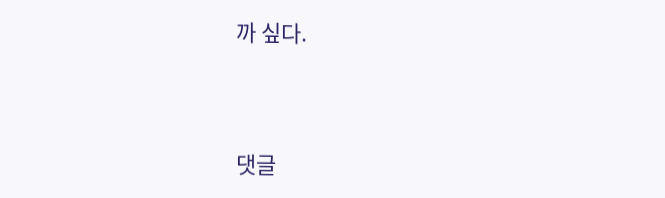까 싶다.



댓글